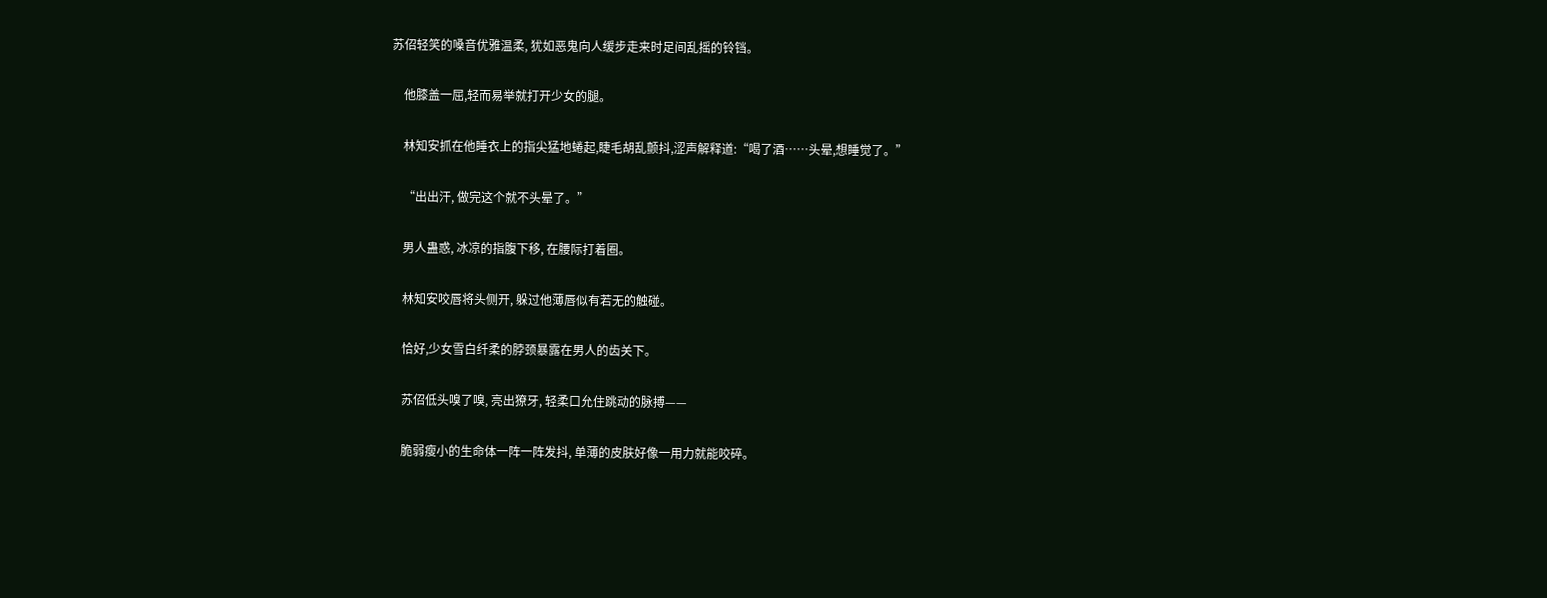苏佋轻笑的嗓音优雅温柔, 犹如恶鬼向人缓步走来时足间乱摇的铃铛。

    他膝盖一屈,轻而易举就打开少女的腿。

    林知安抓在他睡衣上的指尖猛地蜷起,睫毛胡乱颤抖,涩声解释道:“喝了酒……头晕,想睡觉了。”

    “出出汗, 做完这个就不头晕了。”

    男人蛊惑, 冰凉的指腹下移, 在腰际打着圈。

    林知安咬唇将头侧开, 躲过他薄唇似有若无的触碰。

    恰好,少女雪白纤柔的脖颈暴露在男人的齿关下。

    苏佋低头嗅了嗅, 亮出獠牙, 轻柔口允住跳动的脉搏——

    脆弱瘦小的生命体一阵一阵发抖, 单薄的皮肤好像一用力就能咬碎。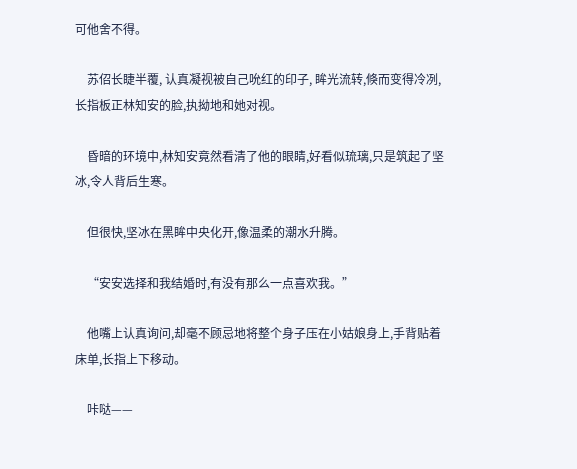可他舍不得。

    苏佋长睫半覆, 认真凝视被自己吮红的印子, 眸光流转,倏而变得冷冽,长指板正林知安的脸,执拗地和她对视。

    昏暗的环境中,林知安竟然看清了他的眼睛,好看似琉璃,只是筑起了坚冰,令人背后生寒。

    但很快,坚冰在黑眸中央化开,像温柔的潮水升腾。

    “安安选择和我结婚时,有没有那么一点喜欢我。”

    他嘴上认真询问,却毫不顾忌地将整个身子压在小姑娘身上,手背贴着床单,长指上下移动。

    咔哒——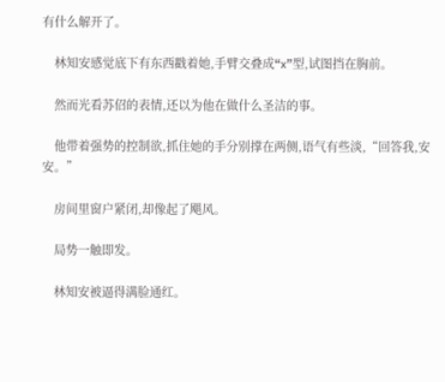有什么解开了。

    林知安感觉底下有东西戳着她,手臂交叠成“x”型,试图挡在胸前。

    然而光看苏佋的表情,还以为他在做什么圣洁的事。

    他带着强势的控制欲,抓住她的手分别撑在两侧,语气有些淡,“回答我,安安。”

    房间里窗户紧闭,却像起了飓风。

    局势一触即发。

    林知安被逼得满脸通红。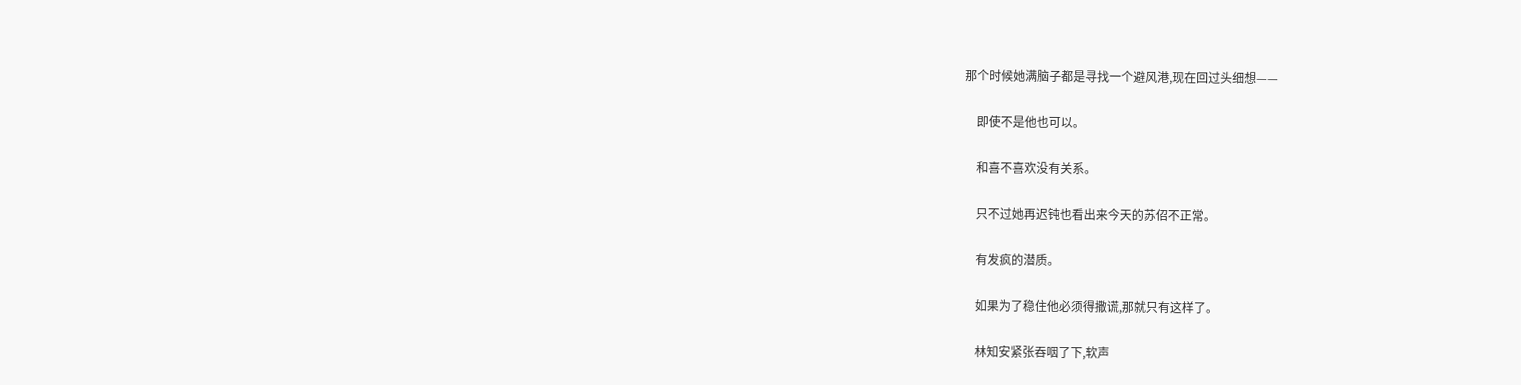那个时候她满脑子都是寻找一个避风港,现在回过头细想——

    即使不是他也可以。

    和喜不喜欢没有关系。

    只不过她再迟钝也看出来今天的苏佋不正常。

    有发疯的潜质。

    如果为了稳住他必须得撒谎,那就只有这样了。

    林知安紧张吞咽了下,软声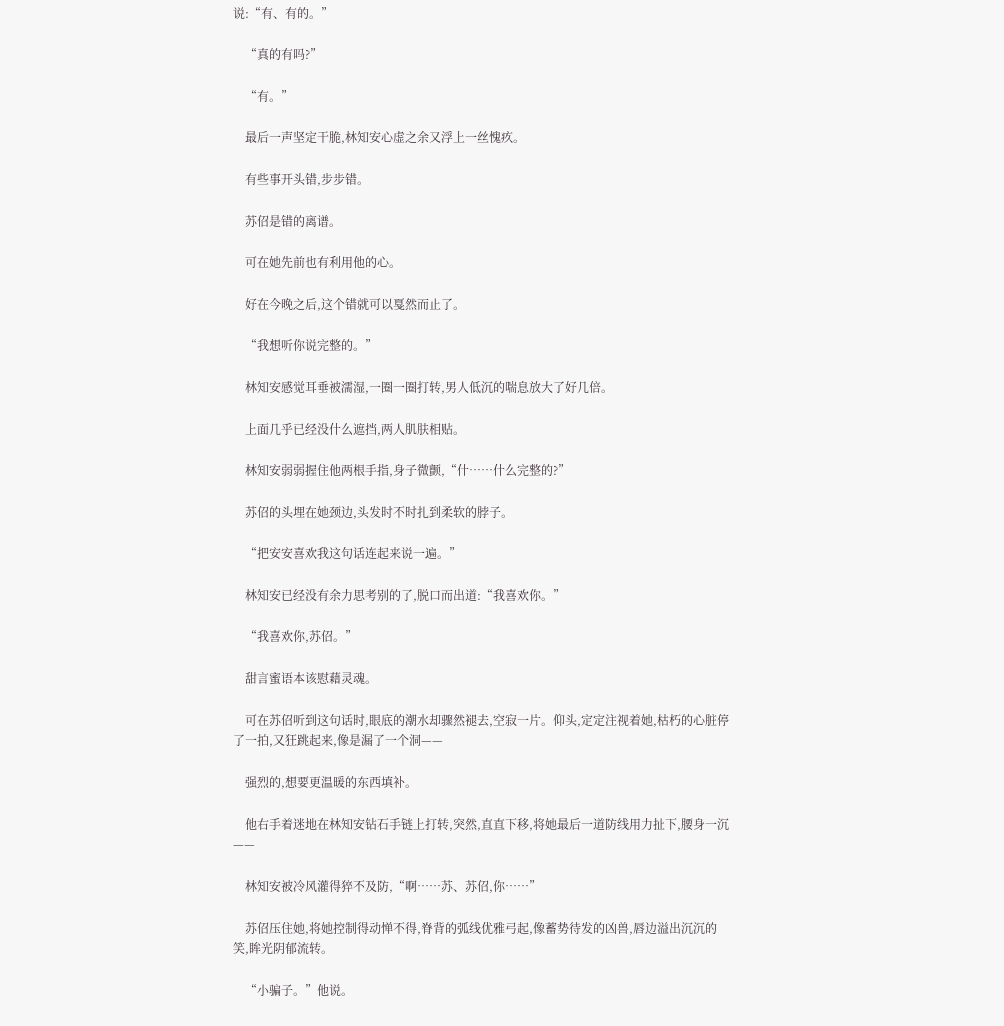说:“有、有的。”

    “真的有吗?”

    “有。”

    最后一声坚定干脆,林知安心虚之余又浮上一丝愧疚。

    有些事开头错,步步错。

    苏佋是错的离谱。

    可在她先前也有利用他的心。

    好在今晚之后,这个错就可以戛然而止了。

    “我想听你说完整的。”

    林知安感觉耳垂被濡湿,一圈一圈打转,男人低沉的喘息放大了好几倍。

    上面几乎已经没什么遮挡,两人肌肤相贴。

    林知安弱弱握住他两根手指,身子微颤,“什……什么完整的?”

    苏佋的头埋在她颈边,头发时不时扎到柔软的脖子。

    “把安安喜欢我这句话连起来说一遍。”

    林知安已经没有余力思考别的了,脱口而出道:“我喜欢你。”

    “我喜欢你,苏佋。”

    甜言蜜语本该慰藉灵魂。

    可在苏佋听到这句话时,眼底的潮水却骤然褪去,空寂一片。仰头,定定注视着她,枯朽的心脏停了一拍,又狂跳起来,像是漏了一个洞——

    强烈的,想要更温暖的东西填补。

    他右手着迷地在林知安钻石手链上打转,突然,直直下移,将她最后一道防线用力扯下,腰身一沉——

    林知安被冷风灌得猝不及防,“啊……苏、苏佋,你……”

    苏佋压住她,将她控制得动惮不得,脊背的弧线优雅弓起,像蓄势待发的凶兽,唇边溢出沉沉的笑,眸光阴郁流转。

    “小骗子。”他说。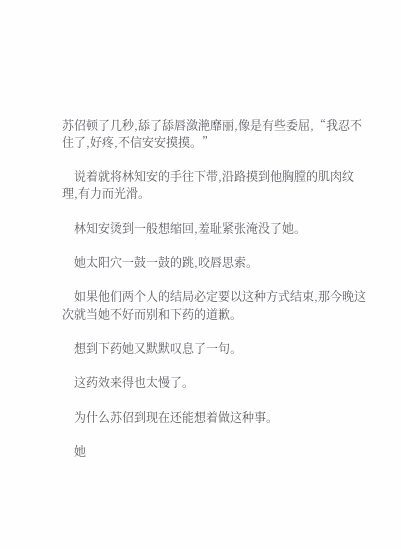苏佋顿了几秒,舔了舔唇潋滟靡丽,像是有些委屈,“我忍不住了,好疼,不信安安摸摸。”

    说着就将林知安的手往下带,沿路摸到他胸膛的肌肉纹理,有力而光滑。

    林知安烫到一般想缩回,羞耻紧张淹没了她。

    她太阳穴一鼓一鼓的跳,咬唇思索。

    如果他们两个人的结局必定要以这种方式结束,那今晚这次就当她不好而别和下药的道歉。

    想到下药她又默默叹息了一句。

    这药效来得也太慢了。

    为什么苏佋到现在还能想着做这种事。

    她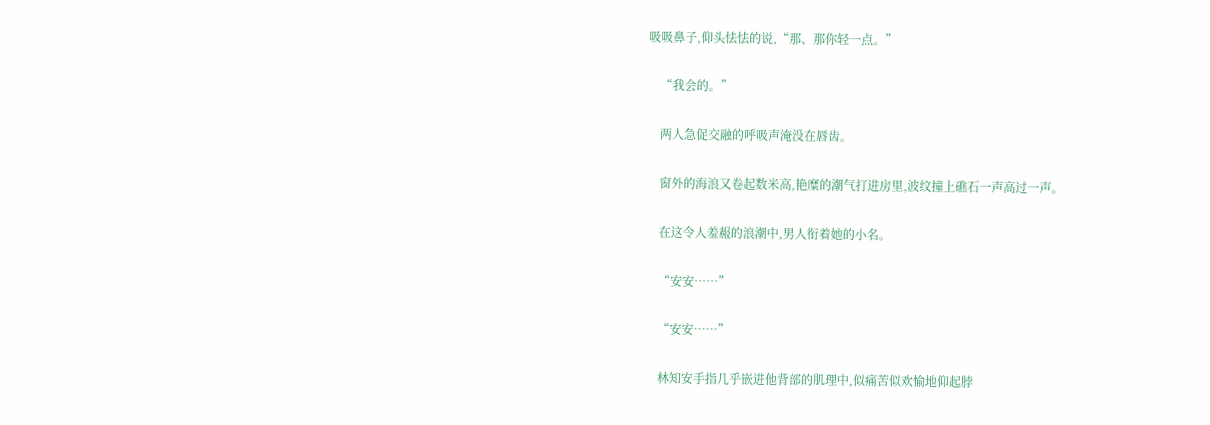吸吸鼻子,仰头怯怯的说,“那、那你轻一点。”

    “我会的。”

    两人急促交融的呼吸声淹没在唇齿。

    窗外的海浪又卷起数米高,艳糜的潮气打进房里,波纹撞上礁石一声高过一声。

    在这令人羞赧的浪潮中,男人衔着她的小名。

    “安安……”

    “安安……”

    林知安手指几乎嵌进他背部的肌理中,似痛苦似欢愉地仰起脖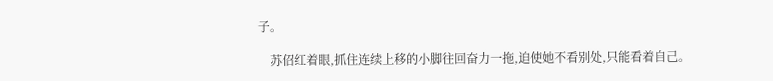子。

    苏佋红着眼,抓住连续上移的小脚往回奋力一拖,迫使她不看别处,只能看着自己。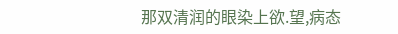那双清润的眼染上欲.望,病态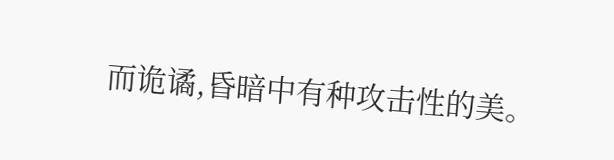而诡谲,昏暗中有种攻击性的美。